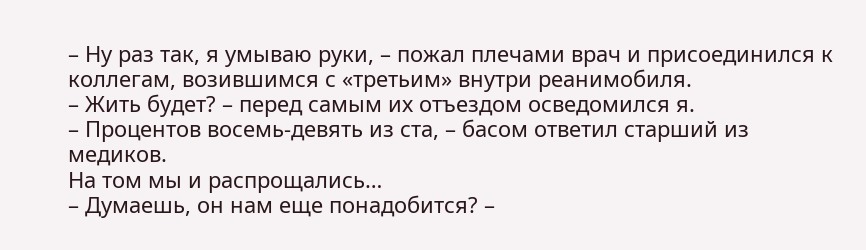– Ну раз так, я умываю руки, – пожал плечами врач и присоединился к коллегам, возившимся с «третьим» внутри реанимобиля.
– Жить будет? – перед самым их отъездом осведомился я.
– Процентов восемь-девять из ста, – басом ответил старший из медиков.
На том мы и распрощались…
– Думаешь, он нам еще понадобится? –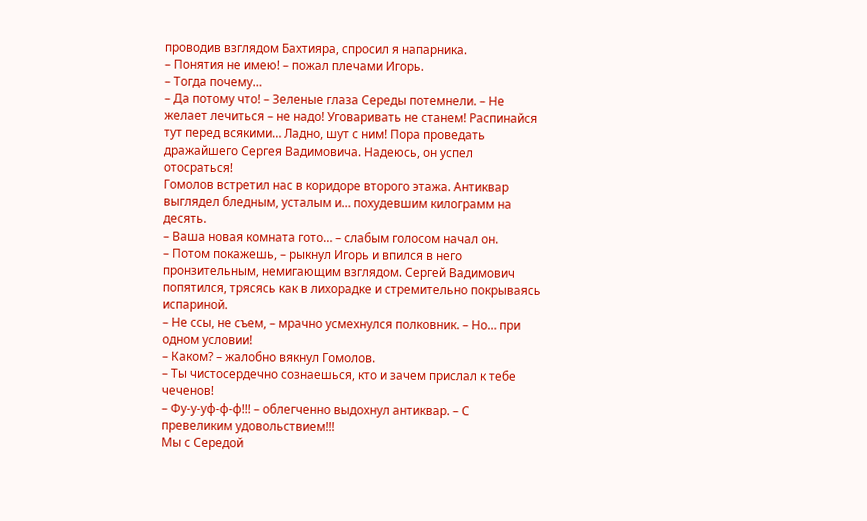проводив взглядом Бахтияра, спросил я напарника.
– Понятия не имею! – пожал плечами Игорь.
– Тогда почему…
– Да потому что! – Зеленые глаза Середы потемнели. – Не желает лечиться – не надо! Уговаривать не станем! Распинайся тут перед всякими… Ладно, шут с ним! Пора проведать дражайшего Сергея Вадимовича. Надеюсь, он успел отосраться!
Гомолов встретил нас в коридоре второго этажа. Антиквар выглядел бледным, усталым и… похудевшим килограмм на десять.
– Ваша новая комната гото… – слабым голосом начал он.
– Потом покажешь, – рыкнул Игорь и впился в него пронзительным, немигающим взглядом. Сергей Вадимович попятился, трясясь как в лихорадке и стремительно покрываясь испариной.
– Не ссы, не съем, – мрачно усмехнулся полковник. – Но… при одном условии!
– Каком? – жалобно вякнул Гомолов.
– Ты чистосердечно сознаешься, кто и зачем прислал к тебе чеченов!
– Фу-у-уф-ф-ф!!! – облегченно выдохнул антиквар. – С превеликим удовольствием!!!
Мы с Середой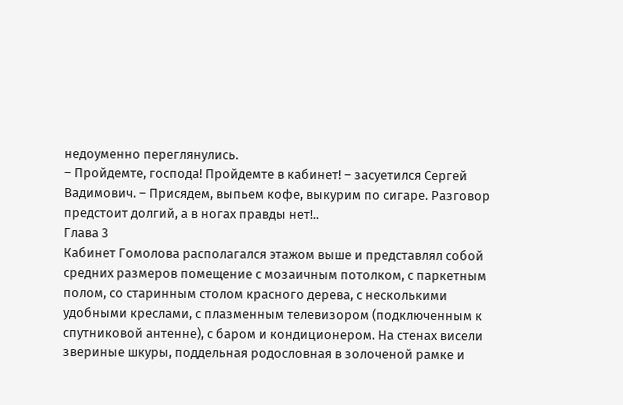недоуменно переглянулись.
– Пройдемте, господа! Пройдемте в кабинет! – засуетился Сергей Вадимович. – Присядем, выпьем кофе, выкурим по сигаре. Разговор предстоит долгий, а в ногах правды нет!..
Глава 3
Кабинет Гомолова располагался этажом выше и представлял собой средних размеров помещение с мозаичным потолком, с паркетным полом, со старинным столом красного дерева, с несколькими удобными креслами, с плазменным телевизором (подключенным к спутниковой антенне), с баром и кондиционером. На стенах висели звериные шкуры, поддельная родословная в золоченой рамке и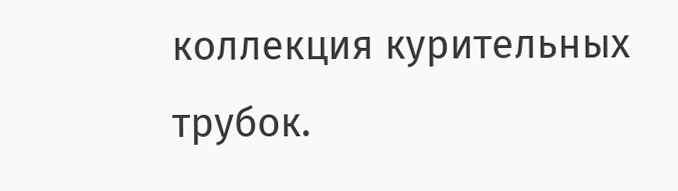коллекция курительных трубок.